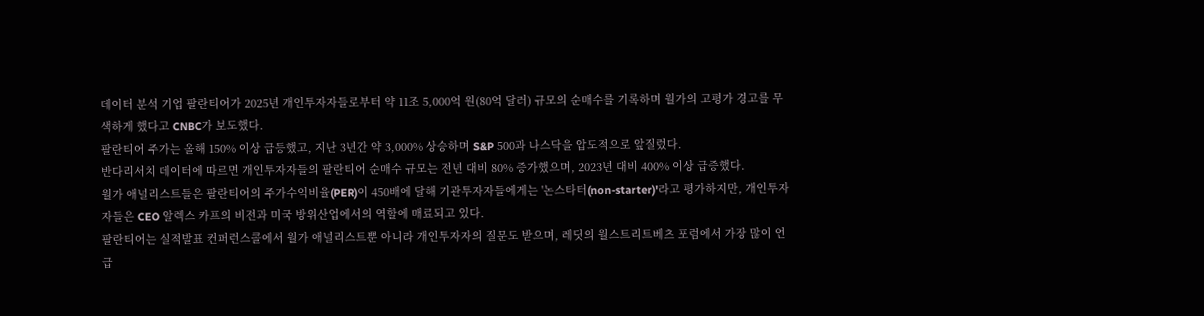데이터 분석 기업 팔란티어가 2025년 개인투자자들로부터 약 11조 5,000억 원(80억 달러) 규모의 순매수를 기록하며 월가의 고평가 경고를 무색하게 했다고 CNBC가 보도했다.
팔란티어 주가는 올해 150% 이상 급등했고, 지난 3년간 약 3,000% 상승하며 S&P 500과 나스닥을 압도적으로 앞질렀다.
반다리서치 데이터에 따르면 개인투자자들의 팔란티어 순매수 규모는 전년 대비 80% 증가했으며, 2023년 대비 400% 이상 급증했다.
월가 애널리스트들은 팔란티어의 주가수익비율(PER)이 450배에 달해 기관투자자들에게는 '논스타터(non-starter)'라고 평가하지만, 개인투자자들은 CEO 알렉스 카프의 비전과 미국 방위산업에서의 역할에 매료되고 있다.
팔란티어는 실적발표 컨퍼런스콜에서 월가 애널리스트뿐 아니라 개인투자자의 질문도 받으며, 레딧의 월스트리트베츠 포럼에서 가장 많이 언급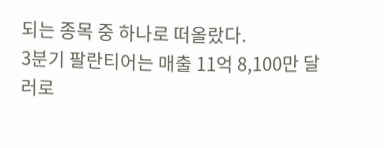되는 종목 중 하나로 떠올랐다.
3분기 팔란티어는 매출 11억 8,100만 달러로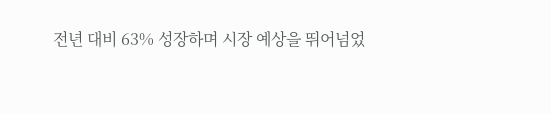전년 대비 63% 성장하며 시장 예상을 뛰어넘었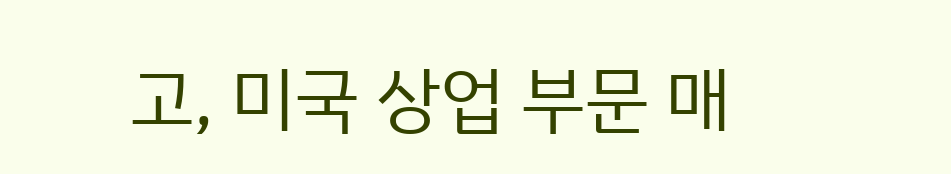고, 미국 상업 부문 매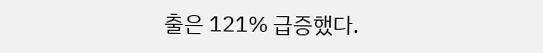출은 121% 급증했다.